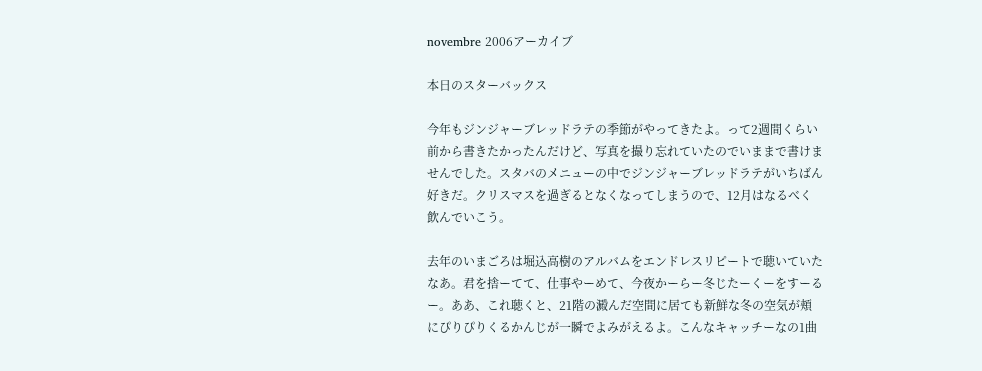novembre 2006アーカイブ

本日のスターバックス

今年もジンジャーブレッドラテの季節がやってきたよ。って2週間くらい前から書きたかったんだけど、写真を撮り忘れていたのでいままで書けませんでした。スタバのメニューの中でジンジャーブレッドラテがいちばん好きだ。クリスマスを過ぎるとなくなってしまうので、12月はなるべく飲んでいこう。

去年のいまごろは堀込高樹のアルバムをエンドレスリピートで聴いていたなあ。君を捨ーてて、仕事やーめて、今夜かーらー冬じたーくーをすーるー。ああ、これ聴くと、21階の澱んだ空間に居ても新鮮な冬の空気が頬にぴりぴりくるかんじが一瞬でよみがえるよ。こんなキャッチーなの1曲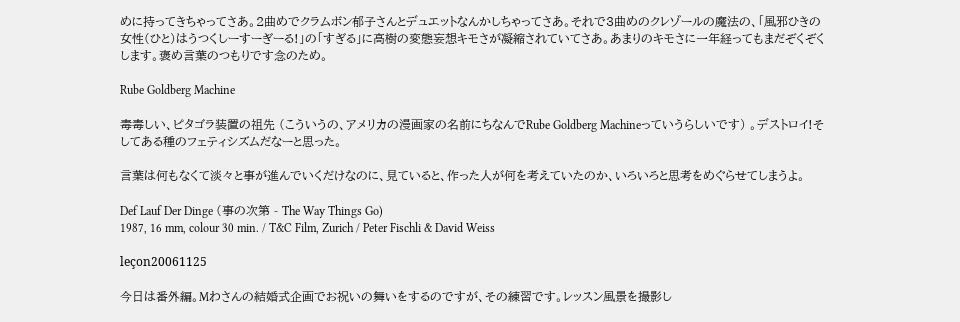めに持ってきちゃってさあ。2曲めでクラムボン郁子さんとデュエットなんかしちゃってさあ。それで3曲めのクレゾールの魔法の、「風邪ひきの女性(ひと)はうつくしーすーぎーる!」の「すぎる」に高樹の変態妄想キモさが凝縮されていてさあ。あまりのキモさに一年経ってもまだぞくぞくします。褒め言葉のつもりです念のため。

Rube Goldberg Machine

毒毒しい、ピタゴラ装置の祖先 (こういうの、アメリカの漫画家の名前にちなんでRube Goldberg Machineっていうらしいです) 。デストロイ!そしてある種のフェティシズムだなーと思った。

言葉は何もなくて淡々と事が進んでいくだけなのに、見ていると、作った人が何を考えていたのか、いろいろと思考をめぐらせてしまうよ。

Def Lauf Der Dinge (事の次第 - The Way Things Go)
1987, 16 mm, colour 30 min. / T&C Film, Zurich / Peter Fischli & David Weiss

leçon20061125

今日は番外編。Mわさんの結婚式企画でお祝いの舞いをするのですが、その練習です。レッスン風景を撮影し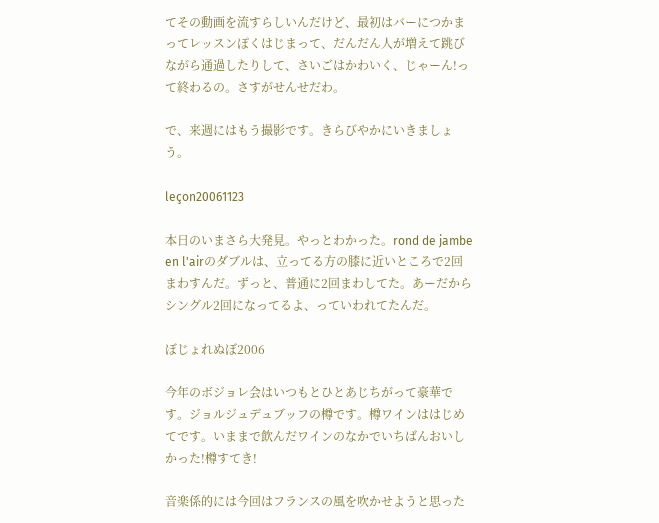てその動画を流すらしいんだけど、最初はバーにつかまってレッスンぽくはじまって、だんだん人が増えて跳びながら通過したりして、さいごはかわいく、じゃーん!って終わるの。さすがせんせだわ。

で、来週にはもう撮影です。きらびやかにいきましょう。

leçon20061123

本日のいまさら大発見。やっとわかった。rond de jambe en l'airのダブルは、立ってる方の膝に近いところで2回まわすんだ。ずっと、普通に2回まわしてた。あーだからシングル2回になってるよ、っていわれてたんだ。

ぼじょれぬぼ2006

今年のボジョレ会はいつもとひとあじちがって豪華です。ジョルジュデュブッフの樽です。樽ワインははじめてです。いままで飲んだワインのなかでいちばんおいしかった!樽すてき!

音楽係的には今回はフランスの風を吹かせようと思った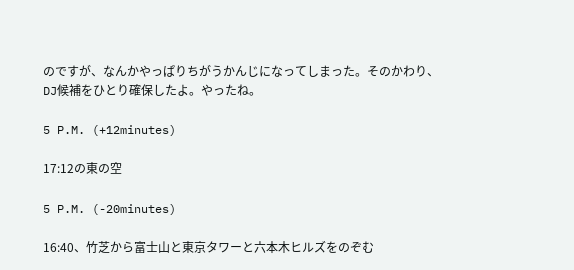のですが、なんかやっぱりちがうかんじになってしまった。そのかわり、DJ候補をひとり確保したよ。やったね。

5 P.M. (+12minutes)

17:12の東の空

5 P.M. (-20minutes)

16:40、竹芝から富士山と東京タワーと六本木ヒルズをのぞむ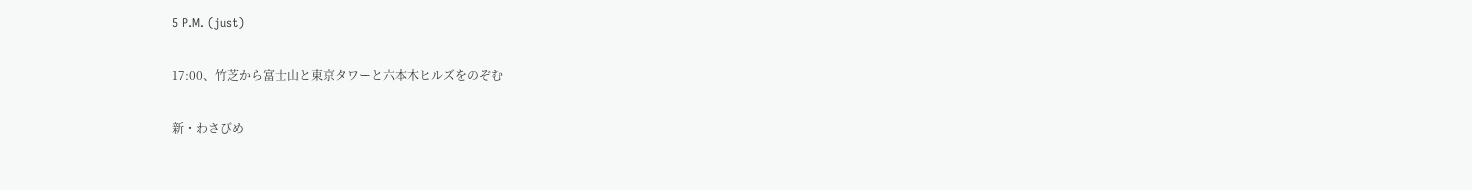5 P.M. (just)

17:00、竹芝から富士山と東京タワーと六本木ヒルズをのぞむ

新・わさびめ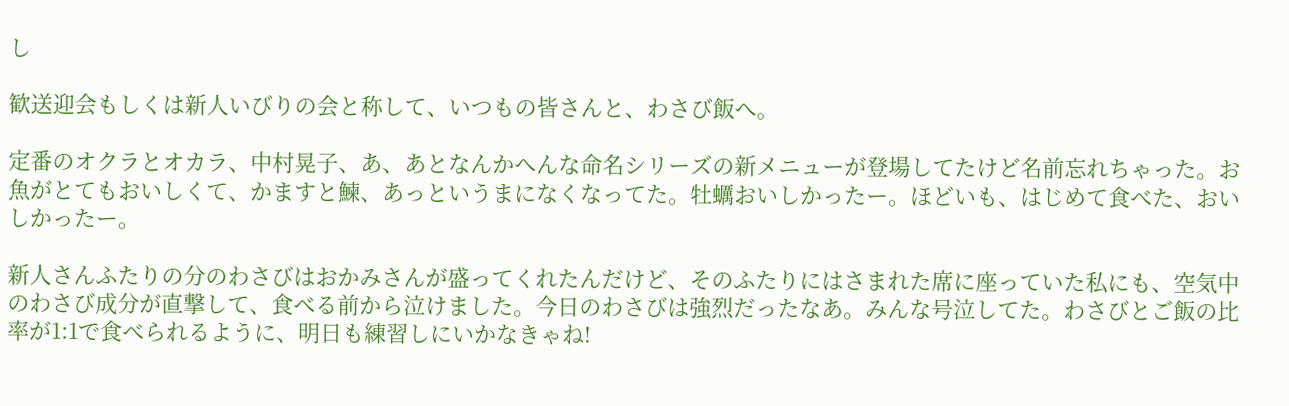し

歓送迎会もしくは新人いびりの会と称して、いつもの皆さんと、わさび飯へ。

定番のオクラとオカラ、中村晃子、あ、あとなんかへんな命名シリーズの新メニューが登場してたけど名前忘れちゃった。お魚がとてもおいしくて、かますと鰊、あっというまになくなってた。牡蠣おいしかったー。ほどいも、はじめて食べた、おいしかったー。

新人さんふたりの分のわさびはおかみさんが盛ってくれたんだけど、そのふたりにはさまれた席に座っていた私にも、空気中のわさび成分が直撃して、食べる前から泣けました。今日のわさびは強烈だったなあ。みんな号泣してた。わさびとご飯の比率が1:1で食べられるように、明日も練習しにいかなきゃね!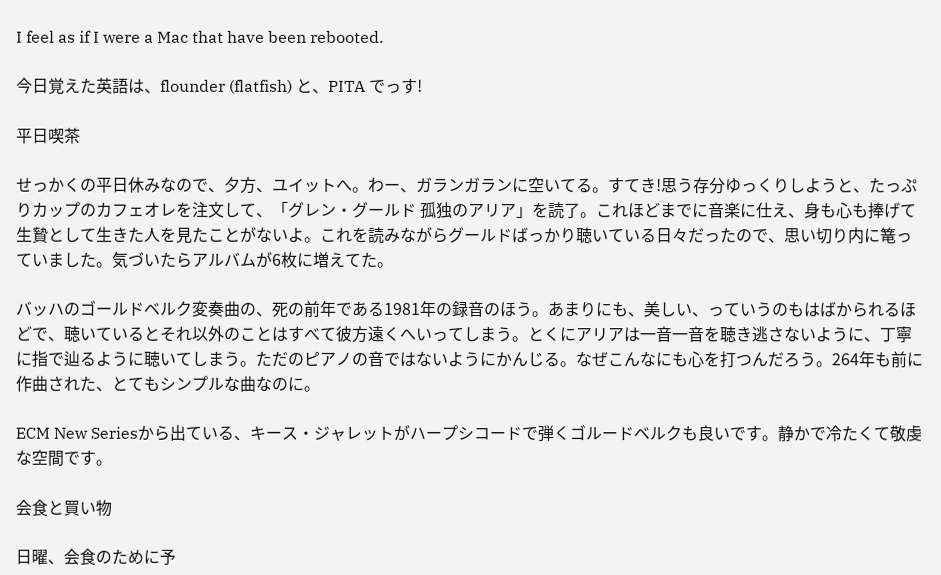I feel as if I were a Mac that have been rebooted.

今日覚えた英語は、flounder (flatfish) と、PITA でっす!

平日喫茶

せっかくの平日休みなので、夕方、ユイットへ。わー、ガランガランに空いてる。すてき!思う存分ゆっくりしようと、たっぷりカップのカフェオレを注文して、「グレン・グールド 孤独のアリア」を読了。これほどまでに音楽に仕え、身も心も捧げて生贄として生きた人を見たことがないよ。これを読みながらグールドばっかり聴いている日々だったので、思い切り内に篭っていました。気づいたらアルバムが6枚に増えてた。

バッハのゴールドベルク変奏曲の、死の前年である1981年の録音のほう。あまりにも、美しい、っていうのもはばかられるほどで、聴いているとそれ以外のことはすべて彼方遠くへいってしまう。とくにアリアは一音一音を聴き逃さないように、丁寧に指で辿るように聴いてしまう。ただのピアノの音ではないようにかんじる。なぜこんなにも心を打つんだろう。264年も前に作曲された、とてもシンプルな曲なのに。

ECM New Seriesから出ている、キース・ジャレットがハープシコードで弾くゴルードベルクも良いです。静かで冷たくて敬虔な空間です。

会食と買い物

日曜、会食のために予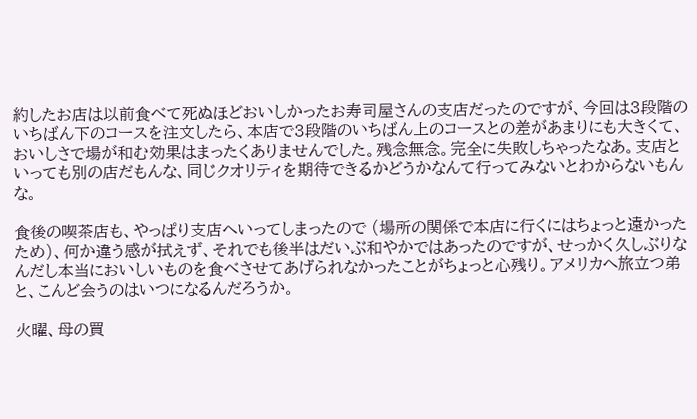約したお店は以前食べて死ぬほどおいしかったお寿司屋さんの支店だったのですが、今回は3段階のいちばん下のコースを注文したら、本店で3段階のいちばん上のコースとの差があまりにも大きくて、おいしさで場が和む効果はまったくありませんでした。残念無念。完全に失敗しちゃったなあ。支店といっても別の店だもんな、同じクオリティを期待できるかどうかなんて行ってみないとわからないもんな。

食後の喫茶店も、やっぱり支店へいってしまったので (場所の関係で本店に行くにはちょっと遠かったため)、何か違う感が拭えず、それでも後半はだいぶ和やかではあったのですが、せっかく久しぶりなんだし本当においしいものを食べさせてあげられなかったことがちょっと心残り。アメリカへ旅立つ弟と、こんど会うのはいつになるんだろうか。

火曜、母の買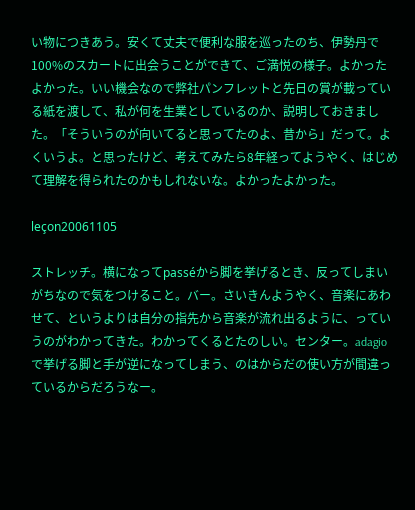い物につきあう。安くて丈夫で便利な服を巡ったのち、伊勢丹で100%のスカートに出会うことができて、ご満悦の様子。よかったよかった。いい機会なので弊社パンフレットと先日の賞が載っている紙を渡して、私が何を生業としているのか、説明しておきました。「そういうのが向いてると思ってたのよ、昔から」だって。よくいうよ。と思ったけど、考えてみたら8年経ってようやく、はじめて理解を得られたのかもしれないな。よかったよかった。

leçon20061105

ストレッチ。横になってpasséから脚を挙げるとき、反ってしまいがちなので気をつけること。バー。さいきんようやく、音楽にあわせて、というよりは自分の指先から音楽が流れ出るように、っていうのがわかってきた。わかってくるとたのしい。センター。adagioで挙げる脚と手が逆になってしまう、のはからだの使い方が間違っているからだろうなー。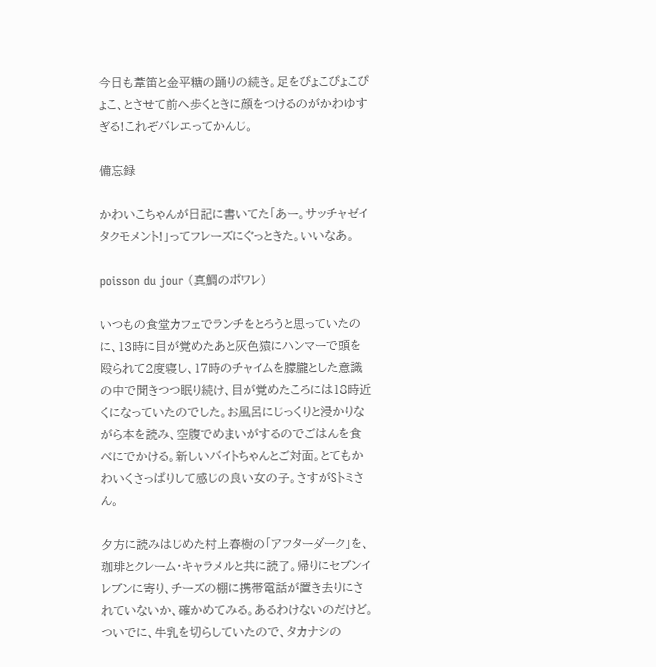今日も葦笛と金平糖の踊りの続き。足をぴょこぴょこぴょこ、とさせて前へ歩くときに顔をつけるのがかわゆすぎる!これぞバレエってかんじ。

備忘録

かわいこちゃんが日記に書いてた「あー。サッチャゼイタクモメント!」ってフレーズにぐっときた。いいなあ。

poisson du jour (真鯛のポワレ)

いつもの食堂カフェでランチをとろうと思っていたのに、13時に目が覚めたあと灰色猿にハンマーで頭を殴られて2度寝し、17時のチャイムを朦朧とした意識の中で聞きつつ眠り続け、目が覚めたころには18時近くになっていたのでした。お風呂にじっくりと浸かりながら本を読み、空腹でめまいがするのでごはんを食べにでかける。新しいバイトちゃんとご対面。とてもかわいくさっぱりして感じの良い女の子。さすがSトミさん。

夕方に読みはじめた村上春樹の「アフターダーク」を、珈琲とクレーム・キャラメルと共に読了。帰りにセブンイレブンに寄り、チーズの棚に携帯電話が置き去りにされていないか、確かめてみる。あるわけないのだけど。ついでに、牛乳を切らしていたので、タカナシの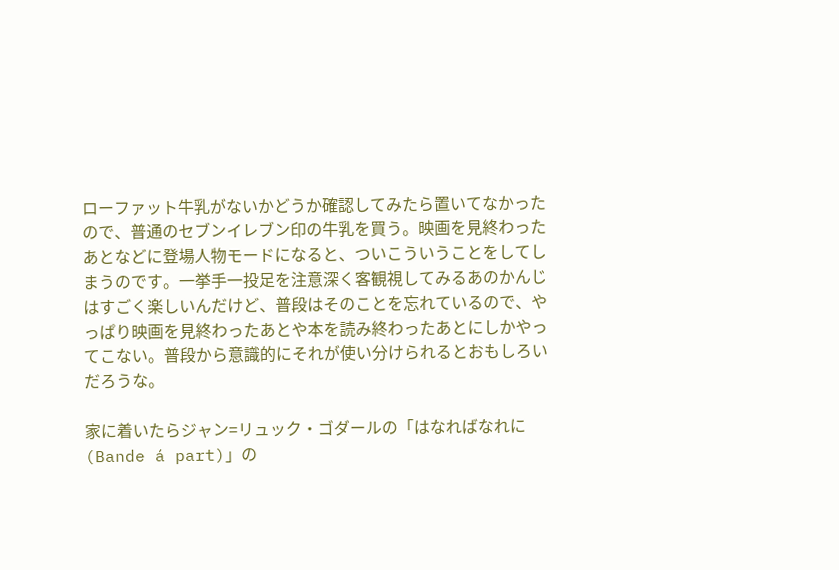ローファット牛乳がないかどうか確認してみたら置いてなかったので、普通のセブンイレブン印の牛乳を買う。映画を見終わったあとなどに登場人物モードになると、ついこういうことをしてしまうのです。一挙手一投足を注意深く客観視してみるあのかんじはすごく楽しいんだけど、普段はそのことを忘れているので、やっぱり映画を見終わったあとや本を読み終わったあとにしかやってこない。普段から意識的にそれが使い分けられるとおもしろいだろうな。

家に着いたらジャン=リュック・ゴダールの「はなればなれに (Bande á part)」の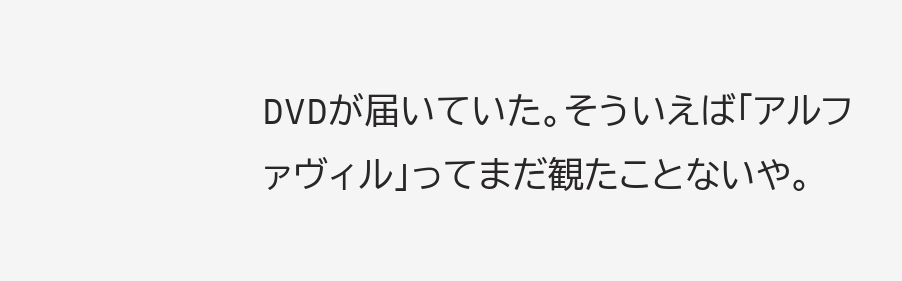DVDが届いていた。そういえば「アルファヴィル」ってまだ観たことないや。